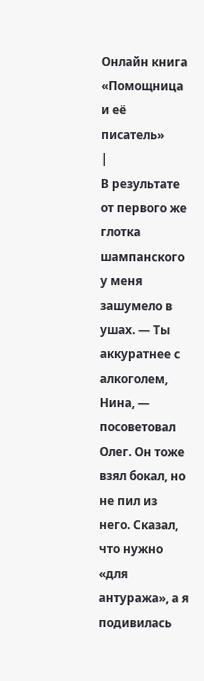Онлайн книга «Помощница и её писатель»
|
В результате от первого же глотка шампанского у меня зашумело в ушах. — Ты аккуратнее с алкоголем, Нина, — посоветовал Олег. Он тоже взял бокал, но не пил из него. Сказал, что нужно «для антуража», а я подивилась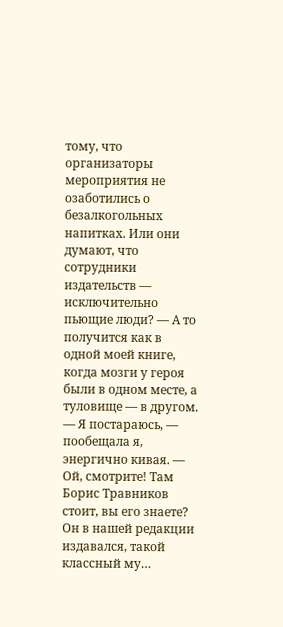тому, что организаторы мероприятия не озаботились о безалкогольных напитках. Или они думают, что сотрудники издательств — исключительно пьющие люди? — А то получится как в одной моей книге, когда мозги у героя были в одном месте, а туловище — в другом. — Я постараюсь, — пообещала я, энергично кивая. — Ой, смотрите! Там Борис Травников стоит, вы его знаете? Он в нашей редакции издавался, такой классный му…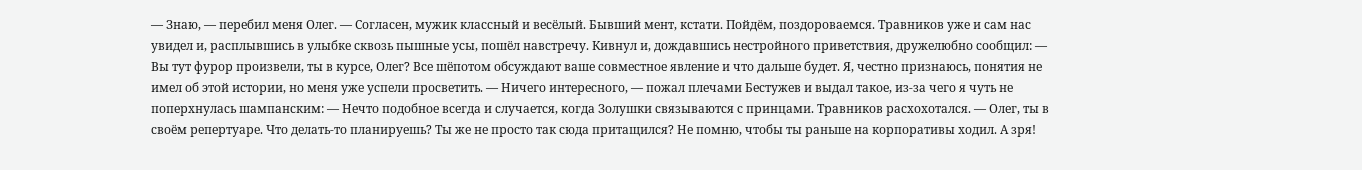— Знаю, — перебил меня Олег. — Согласен, мужик классный и весёлый. Бывший мент, кстати. Пойдём, поздороваемся. Травников уже и сам нас увидел и, расплывшись в улыбке сквозь пышные усы, пошёл навстречу. Кивнул и, дождавшись нестройного приветствия, дружелюбно сообщил: — Вы тут фурор произвели, ты в курсе, Олег? Все шёпотом обсуждают ваше совместное явление и что дальше будет. Я, честно признаюсь, понятия не имел об этой истории, но меня уже успели просветить. — Ничего интересного, — пожал плечами Бестужев и выдал такое, из-за чего я чуть не поперхнулась шампанским: — Нечто подобное всегда и случается, когда Золушки связываются с принцами. Травников расхохотался. — Олег, ты в своём репертуаре. Что делать-то планируешь? Ты же не просто так сюда притащился? Не помню, чтобы ты раньше на корпоративы ходил. А зря!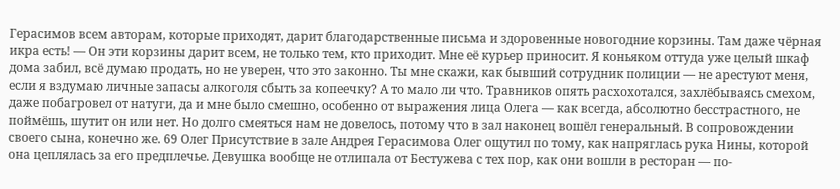Герасимов всем авторам, которые приходят, дарит благодарственные письма и здоровенные новогодние корзины. Там даже чёрная икра есть! — Он эти корзины дарит всем, не только тем, кто приходит. Мне её курьер приносит. Я коньяком оттуда уже целый шкаф дома забил, всё думаю продать, но не уверен, что это законно. Ты мне скажи, как бывший сотрудник полиции — не арестуют меня, если я вздумаю личные запасы алкоголя сбыть за копеечку? А то мало ли что. Травников опять расхохотался, захлёбываясь смехом, даже побагровел от натуги, да и мне было смешно, особенно от выражения лица Олега — как всегда, абсолютно бесстрастного, не поймёшь, шутит он или нет. Но долго смеяться нам не довелось, потому что в зал наконец вошёл генеральный. В сопровождении своего сына, конечно же. 69 Олег Присутствие в зале Андрея Герасимова Олег ощутил по тому, как напряглась рука Нины, которой она цеплялась за его предплечье. Девушка вообще не отлипала от Бестужева с тех пор, как они вошли в ресторан — по-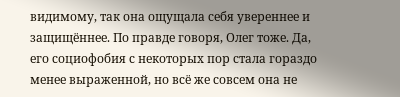видимому, так она ощущала себя увереннее и защищённее. По правде говоря, Олег тоже. Да, его социофобия с некоторых пор стала гораздо менее выраженной, но всё же совсем она не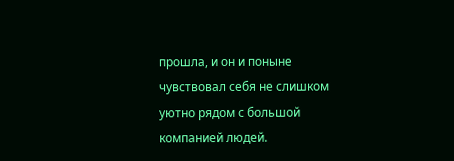прошла, и он и поныне чувствовал себя не слишком уютно рядом с большой компанией людей.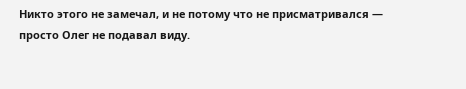Никто этого не замечал, и не потому что не присматривался — просто Олег не подавал виду.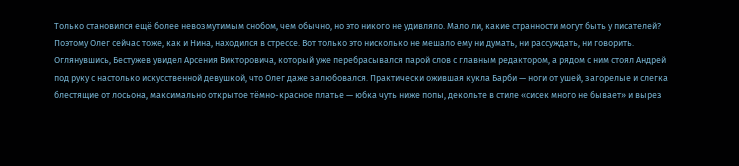Только становился ещё более невозмутимым снобом, чем обычно, но это никого не удивляло. Мало ли, какие странности могут быть у писателей? Поэтому Олег сейчас тоже, как и Нина, находился в стрессе. Вот только это нисколько не мешало ему ни думать, ни рассуждать, ни говорить. Оглянувшись, Бестужев увидел Арсения Викторовича, который уже перебрасывался парой слов с главным редактором, а рядом с ним стоял Андрей под руку с настолько искусственной девушкой, что Олег даже залюбовался. Практически ожившая кукла Барби — ноги от ушей, загорелые и слегка блестящие от лосьона, максимально открытое тёмно-красное платье — юбка чуть ниже попы, декольте в стиле «сисек много не бывает» и вырез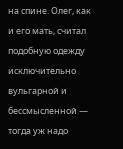на спине. Олег, как и его мать, считал подобную одежду исключительно вульгарной и бессмысленной — тогда уж надо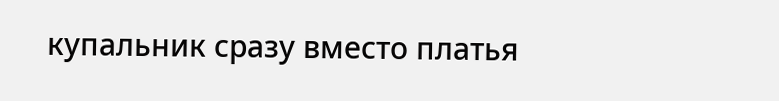купальник сразу вместо платья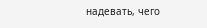надевать, чего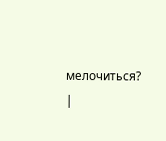мелочиться? |